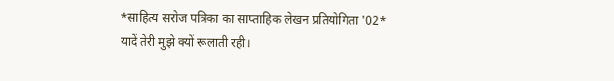*साहित्य सरोज पत्रिका का साप्ताहिक लेखन प्रतियोगिता '02*
यादें तेरी मुझे क्यों रूलाती रही।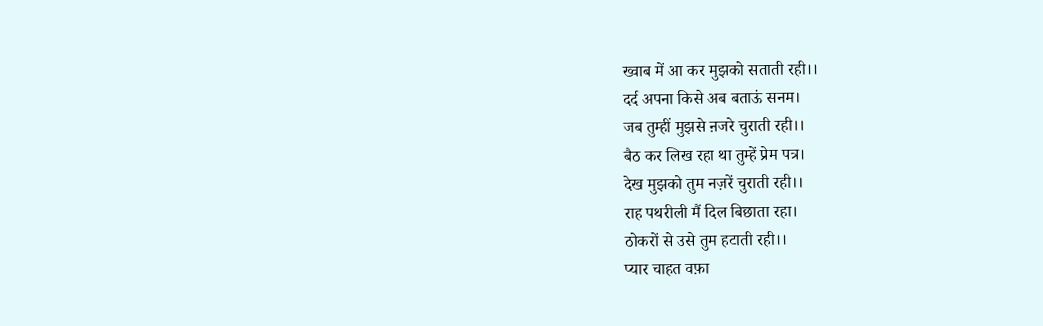ख्वाब में आ कर मुझको सताती रही।।
दर्द अपना किसे अब बताऊं सनम।
जब तुम्हीं मुझसे ऩजरे चुराती रही।।
बैठ कर लिख रहा था तुम्हें प्रेम पत्र।
देख मुझको तुम नज़रें चुराती रही।।
राह पथरीली मैं दिल बिछाता रहा।
ठोकरों से उसे तुम हटाती रही।।
प्यार चाहत वफ़ा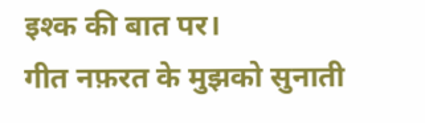इश्क की बात पर।
गीत नफ़रत के मुझको सुनाती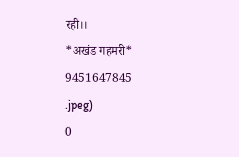रही।।
*अखंड गहमरी*
9451647845
.jpeg)
0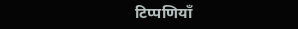टिप्पणियाँ